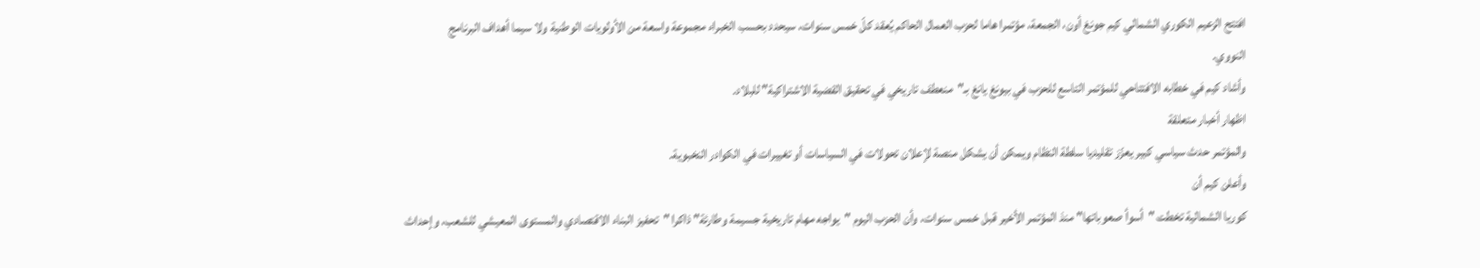افتتح الزعيم الكوري الشمالي كيم جونغ أون، الجمعة، مؤتمرا هاما لحزب العمال الحاكم يُعقد كلّ خمس سنوات، سيحدد بحسب الخبراء مجموعة واسعة من الأولويات الوطنية ولا سيما أهداف البرنامج
النووي.
وأشاد كيم في خطابه الافتتاحي للمؤتمر التاسع للحزب في بيونغ يانغ بـ"منعطف تاريخي في تحقيق القضية الاشتراكية" للبلاد.
اظهار أخبار متعلقة
والمؤتمر حدث سياسي كبير يعزّز تقليديا سلطة النظام ويمكن أن يشكل منصة لإعلان تحولات في السياسات أو تغييرات في الكوادر النخبوية.
وأعلن كيم أن
كوريا الشمالية تخطت "أسوأ صعوباتها" منذ المؤتمر الأخير قبل خمس سنوات، وأن الحزب اليوم "يواجه مهام تاريخية جسيمة وطارئة" ذاكرا "تحفيز البناء الاقتصادي والمستوى المعيشي للشعب، وإحداث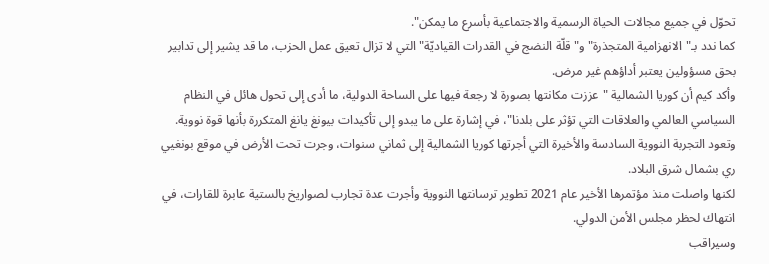تحوّل في جميع مجالات الحياة الرسمية والاجتماعية بأسرع ما يمكن".
كما ندد بـ"الانهزامية المتجذرة" و"قلّة النضج في القدرات القياديّة" التي لا تزال تعيق عمل الحزب، ما قد يشير إلى تدابير بحق مسؤولين يعتبر أداؤهم غير مرض.
وأكد كيم أن كوريا الشمالية "عززت مكانتها بصورة لا رجعة فيها على الساحة الدولية، ما أدى إلى تحول هائل في النظام السياسي العالمي والعلاقات التي تؤثر على بلدنا"، في إشارة على ما يبدو إلى تأكيدات بيونغ يانغ المتكررة بأنها قوة نووية.
وتعود التجربة النووية السادسة والأخيرة التي أجرتها كوريا الشمالية إلى ثماني سنوات، وجرت تحت الأرض في موقع بونغيي ري بشمال شرق البلاد.
لكنها واصلت منذ مؤتمرها الأخير عام 2021 تطوير ترسانتها النووية وأجرت عدة تجارب لصواريخ بالستية عابرة للقارات، في انتهاك لحظر مجلس الأمن الدولي.
وسيراقب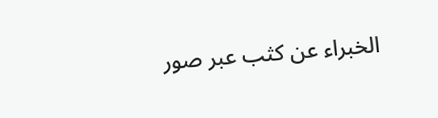الخبراء عن كثب عبر صور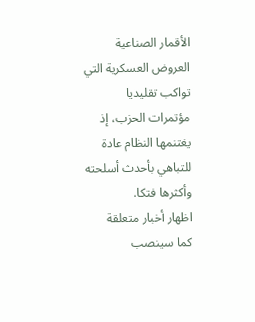الأقمار الصناعية العروض العسكرية التي تواكب تقليديا مؤتمرات الحزب، إذ يغتنمها النظام عادة للتباهي بأحدث أسلحته وأكثرها فتكا.
اظهار أخبار متعلقة
كما سينصب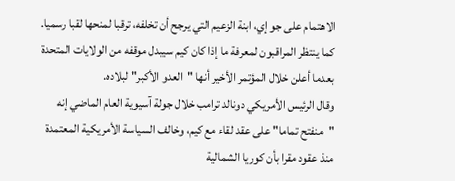الاهتمام على جو إي، ابنة الزعيم التي يرجح أن تخلفه، ترقبا لمنحها لقبا رسميا.
كما ينتظر المراقبون لمعرفة ما إذا كان كيم سيبدل موقفه من الولايات المتحدة بعدما أعلن خلال المؤتمر الأخير أنها "العدو الأكبر" لبلاده.
وقال الرئيس الأمريكي دونالد ترامب خلال جولة آسيوية العام الماضي إنه "منفتح تماما" على عقد لقاء مع كيم، وخالف السياسة الأمريكية المعتمدة منذ عقود مقرا بأن كوريا الشمالية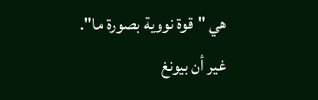هي "قوة نووية بصورة ما".
غير أن بيونغ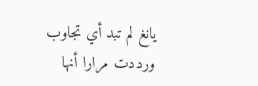يانغ لم تبد أي تجاوب ورددت مرارا أنها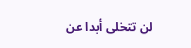لن تتخلى أبدا عن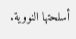أسلحتها النووية.